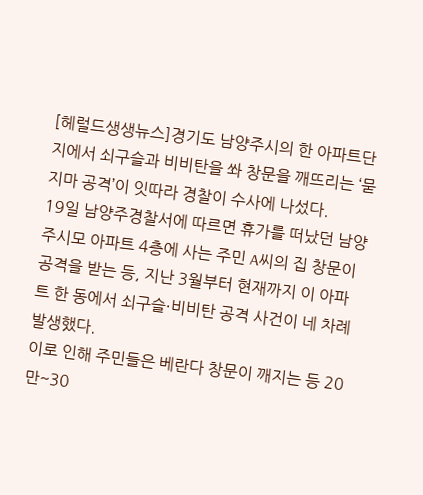[헤럴드생생뉴스]경기도 남양주시의 한 아파트단지에서 쇠구슬과 비비탄을 쏴 창문을 깨뜨리는 ‘묻지마 공격’이 잇따라 경찰이 수사에 나섰다.
19일 남양주경찰서에 따르면 휴가를 떠났던 남양주시모 아파트 4층에 사는 주민 A씨의 집 창문이 공격을 받는 등, 지난 3월부터 현재까지 이 아파트 한 동에서 쇠구슬·비비탄 공격 사건이 네 차례 발생했다.
이로 인해 주민들은 베란다 창문이 깨지는 등 20만~30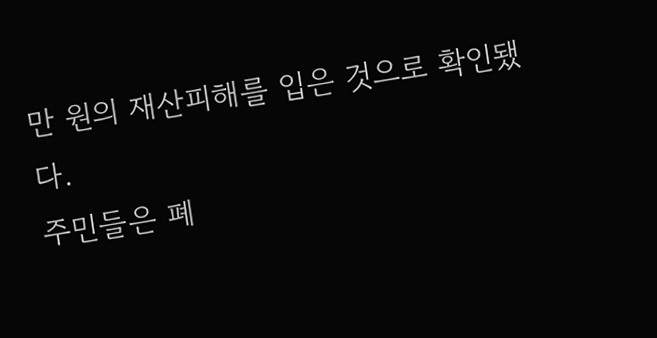만 원의 재산피해를 입은 것으로 확인됐다.
주민들은 폐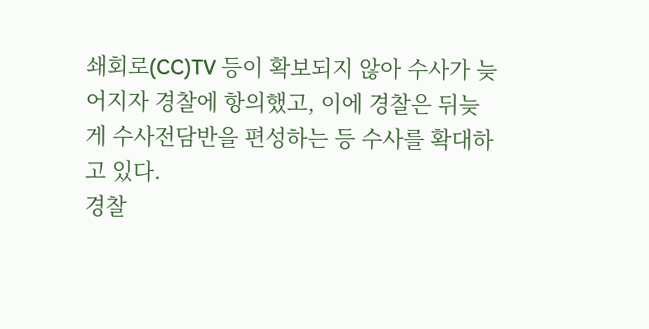쇄회로(CC)TV 등이 확보되지 않아 수사가 늦어지자 경찰에 항의했고, 이에 경찰은 뒤늦게 수사전담반을 편성하는 등 수사를 확대하고 있다.
경찰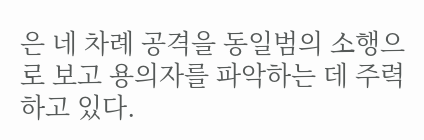은 네 차례 공격을 동일범의 소행으로 보고 용의자를 파악하는 데 주력하고 있다.